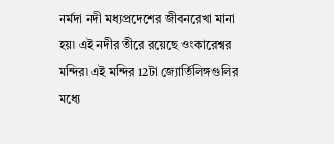নর্মদা নদী মধ্যপ্রদেশের জীবনরেখা মানা হয়৷ এই নদীর তীরে রয়েছে ওংকারেশ্বর মন্দির৷ এই মন্দির 12টা জ্যোর্তিলিঙ্গগুলির মধ্যে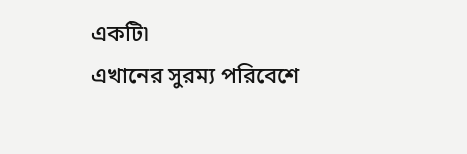একটি৷
এখানের সুরম্য পরিবেশে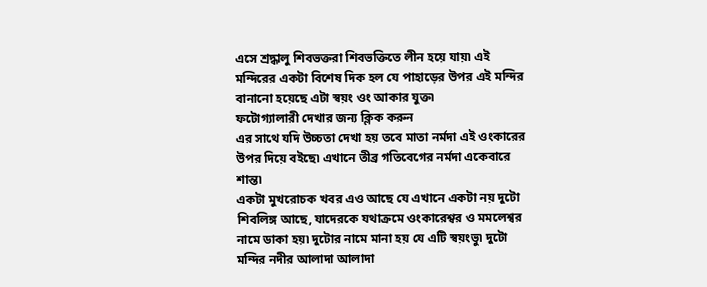এসে শ্রদ্ধালু শিবভক্তরা শিবভক্তিতে লীন হয়ে যায়৷ এই মন্দিরের একটা বিশেষ দিক হল যে পাহাড়ের উপর এই মন্দির বানানো হয়েছে এটা স্বয়ং ওং আকার যুক্ত৷
ফটোগ্যালারী দেখার জন্য ক্লিক করুন
এর সাথে যদি উচ্চতা দেখা হয় তবে মাতা নর্মদা এই ওংকারের উপর দিয়ে বইছে৷ এখানে তীব্র গতিবেগের নর্মদা একেবারে শান্ত৷
একটা মুখরোচক খবর এও আছে যে এখানে একটা নয় দুটো শিবলিঙ্গ আছে, যাদেরকে যথাক্রমে ওংকারেশ্বর ও মমলেশ্বর নামে ডাকা হয়৷ দুটোর নামে মানা হয় যে এটি স্বয়ংভু৷ দুটো মন্দির নদীর আলাদা আলাদা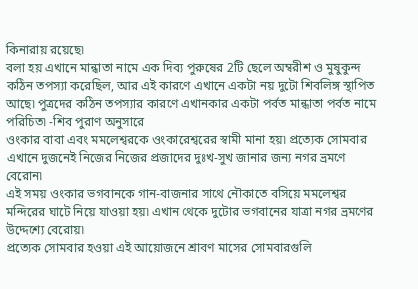কিনারায় রয়েছে৷
বলা হয় এখানে মান্ধাতা নামে এক দিব্য পুরুষের 2টি ছেলে অম্বরীশ ও মুষুকুন্দ কঠিন তপস্যা করেছিল, আর এই কারণে এখানে একটা নয় দুটো শিবলিঙ্গ স্থাপিত আছে৷ পুত্রদের কঠিন তপস্যার কারণে এখানকার একটা পর্বত মান্ধাতা পর্বত নামে পরিচিত৷ -শিব পুরাণ অনুসারে
ওংকার বাবা এবং মমলেশ্বরকে ওংকারেশ্বরের স্বামী মানা হয়৷ প্রত্যেক সোমবার এখানে দুজনেই নিজের নিজের প্রজাদের দুঃখ-সুখ জানার জন্য নগর ভ্রমণে বেরোন৷
এই সময় ওংকার ভগবানকে গান-বাজনার সাথে নৌকাতে বসিয়ে মমলেশ্বর মন্দিরের ঘাটে নিয়ে যাওয়া হয়৷ এখান থেকে দুটোর ভগবানের যাত্রা নগর ভ্রমণের উদ্দেশ্যে বেরোয়৷
প্রত্যেক সোমবার হওয়া এই আয়োজনে শ্রাবণ মাসের সোমবারগুলি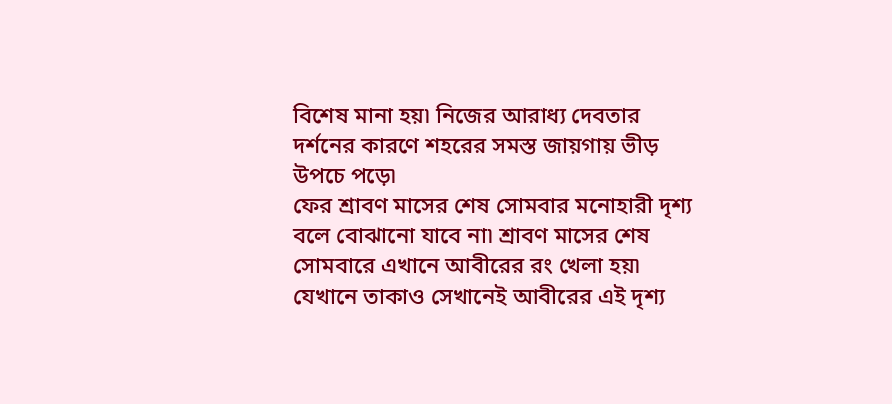বিশেষ মানা হয়৷ নিজের আরাধ্য দেবতার দর্শনের কারণে শহরের সমস্ত জায়গায় ভীড় উপচে পড়ে৷
ফের শ্রাবণ মাসের শেষ সোমবার মনোহারী দৃশ্য বলে বোঝানো যাবে না৷ শ্রাবণ মাসের শেষ সোমবারে এখানে আবীরের রং খেলা হয়৷ যেখানে তাকাও সেখানেই আবীরের এই দৃশ্য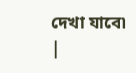দেখা যাবে৷
|